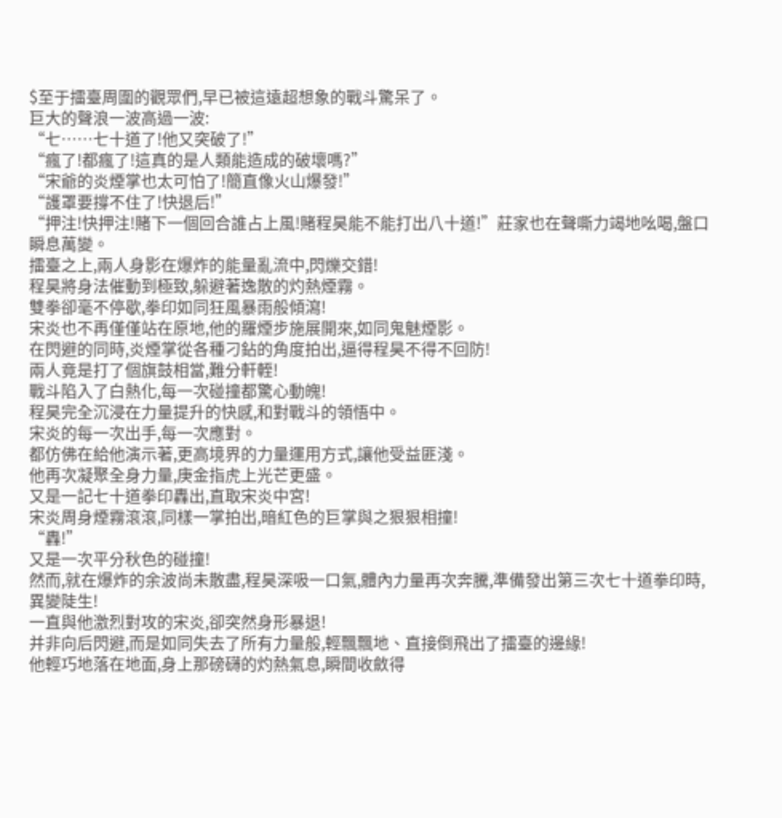$至于擂臺周圍的觀眾們,早已被這遠超想象的戰斗驚呆了。
巨大的聲浪一波高過一波:
“七……七十道了!他又突破了!”
“瘋了!都瘋了!這真的是人類能造成的破壞嗎?”
“宋爺的炎煙掌也太可怕了!簡直像火山爆發!”
“護罩要撐不住了!快退后!”
“押注!快押注!賭下一個回合誰占上風!賭程昊能不能打出八十道!”莊家也在聲嘶力竭地吆喝,盤口瞬息萬變。
擂臺之上,兩人身影在爆炸的能量亂流中,閃爍交錯!
程昊將身法催動到極致,躲避著逸散的灼熱煙霧。
雙拳卻毫不停歇,拳印如同狂風暴雨般傾瀉!
宋炎也不再僅僅站在原地,他的羅煙步施展開來,如同鬼魅煙影。
在閃避的同時,炎煙掌從各種刁鉆的角度拍出,逼得程昊不得不回防!
兩人竟是打了個旗鼓相當,難分軒輊!
戰斗陷入了白熱化,每一次碰撞都驚心動魄!
程昊完全沉浸在力量提升的快感,和對戰斗的領悟中。
宋炎的每一次出手,每一次應對。
都仿佛在給他演示著,更高境界的力量運用方式,讓他受益匪淺。
他再次凝聚全身力量,庚金指虎上光芒更盛。
又是一記七十道拳印轟出,直取宋炎中宮!
宋炎周身煙霧滾滾,同樣一掌拍出,暗紅色的巨掌與之狠狠相撞!
“轟!”
又是一次平分秋色的碰撞!
然而,就在爆炸的余波尚未散盡,程昊深吸一口氣,體內力量再次奔騰,準備發出第三次七十道拳印時,異變陡生!
一直與他激烈對攻的宋炎,卻突然身形暴退!
并非向后閃避,而是如同失去了所有力量般,輕飄飄地、直接倒飛出了擂臺的邊緣!
他輕巧地落在地面,身上那磅礴的灼熱氣息,瞬間收斂得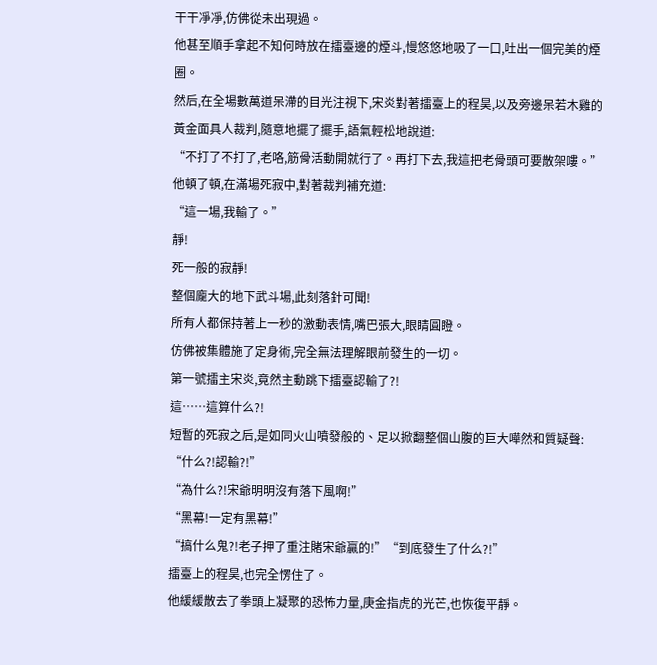干干凈凈,仿佛從未出現過。
他甚至順手拿起不知何時放在擂臺邊的煙斗,慢悠悠地吸了一口,吐出一個完美的煙圈。
然后,在全場數萬道呆滯的目光注視下,宋炎對著擂臺上的程昊,以及旁邊呆若木雞的黃金面具人裁判,隨意地擺了擺手,語氣輕松地說道:
“不打了不打了,老咯,筋骨活動開就行了。再打下去,我這把老骨頭可要散架嘍。”
他頓了頓,在滿場死寂中,對著裁判補充道:
“這一場,我輸了。”
靜!
死一般的寂靜!
整個龐大的地下武斗場,此刻落針可聞!
所有人都保持著上一秒的激動表情,嘴巴張大,眼睛圓瞪。
仿佛被集體施了定身術,完全無法理解眼前發生的一切。
第一號擂主宋炎,竟然主動跳下擂臺認輸了?!
這……這算什么?!
短暫的死寂之后,是如同火山噴發般的、足以掀翻整個山腹的巨大嘩然和質疑聲:
“什么?!認輸?!”
“為什么?!宋爺明明沒有落下風啊!”
“黑幕!一定有黑幕!”
“搞什么鬼?!老子押了重注賭宋爺贏的!”“到底發生了什么?!”
擂臺上的程昊,也完全愣住了。
他緩緩散去了拳頭上凝聚的恐怖力量,庚金指虎的光芒,也恢復平靜。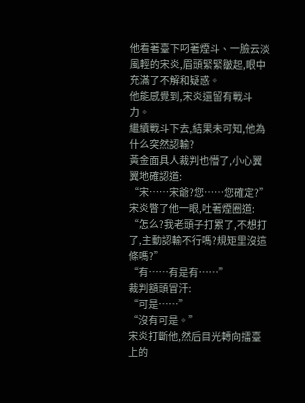他看著臺下叼著煙斗、一臉云淡風輕的宋炎,眉頭緊緊皺起,眼中充滿了不解和疑惑。
他能感覺到,宋炎還留有戰斗力。
繼續戰斗下去,結果未可知,他為什么突然認輸?
黃金面具人裁判也懵了,小心翼翼地確認道:
“宋……宋爺?您……您確定?”
宋炎瞥了他一眼,吐著煙圈道:
“怎么?我老頭子打累了,不想打了,主動認輸不行嗎?規矩里沒這條嗎?”
“有……有是有……”
裁判額頭冒汗:
“可是……”
“沒有可是。”
宋炎打斷他,然后目光轉向擂臺上的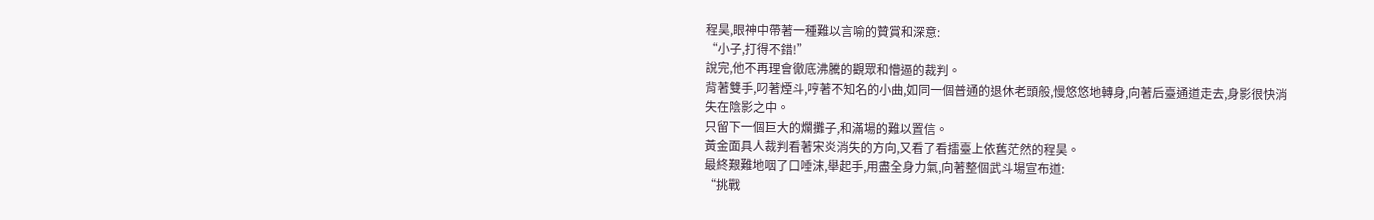程昊,眼神中帶著一種難以言喻的贊賞和深意:
“小子,打得不錯!”
說完,他不再理會徹底沸騰的觀眾和懵逼的裁判。
背著雙手,叼著煙斗,哼著不知名的小曲,如同一個普通的退休老頭般,慢悠悠地轉身,向著后臺通道走去,身影很快消失在陰影之中。
只留下一個巨大的爛攤子,和滿場的難以置信。
黃金面具人裁判看著宋炎消失的方向,又看了看擂臺上依舊茫然的程昊。
最終艱難地咽了口唾沫,舉起手,用盡全身力氣,向著整個武斗場宣布道:
“挑戰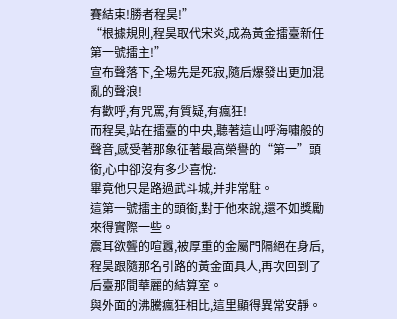賽結束!勝者程昊!”
“根據規則,程昊取代宋炎,成為黃金擂臺新任第一號擂主!”
宣布聲落下,全場先是死寂,隨后爆發出更加混亂的聲浪!
有歡呼,有咒罵,有質疑,有瘋狂!
而程昊,站在擂臺的中央,聽著這山呼海嘯般的聲音,感受著那象征著最高榮譽的“第一”頭銜,心中卻沒有多少喜悅:
畢竟他只是路過武斗城,并非常駐。
這第一號擂主的頭銜,對于他來說,還不如獎勵來得實際一些。
震耳欲聾的喧囂,被厚重的金屬門隔絕在身后,程昊跟隨那名引路的黃金面具人,再次回到了后臺那間華麗的結算室。
與外面的沸騰瘋狂相比,這里顯得異常安靜。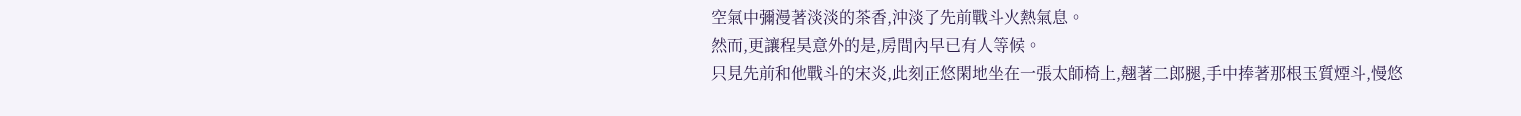空氣中彌漫著淡淡的茶香,沖淡了先前戰斗火熱氣息。
然而,更讓程昊意外的是,房間內早已有人等候。
只見先前和他戰斗的宋炎,此刻正悠閑地坐在一張太師椅上,翹著二郎腿,手中捧著那根玉質煙斗,慢悠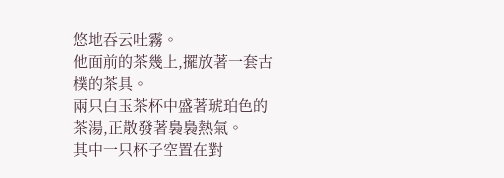悠地吞云吐霧。
他面前的茶幾上,擺放著一套古樸的茶具。
兩只白玉茶杯中盛著琥珀色的茶湯,正散發著裊裊熱氣。
其中一只杯子空置在對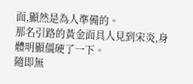面,顯然是為人準備的。
那名引路的黃金面具人見到宋炎,身體明顯僵硬了一下。
隨即無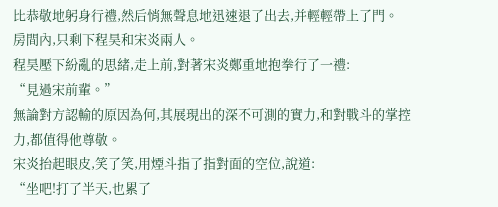比恭敬地躬身行禮,然后悄無聲息地迅速退了出去,并輕輕帶上了門。
房間內,只剩下程昊和宋炎兩人。
程昊壓下紛亂的思緒,走上前,對著宋炎鄭重地抱拳行了一禮:
“見過宋前輩。”
無論對方認輸的原因為何,其展現出的深不可測的實力,和對戰斗的掌控力,都值得他尊敬。
宋炎抬起眼皮,笑了笑,用煙斗指了指對面的空位,說道:
“坐吧!打了半天,也累了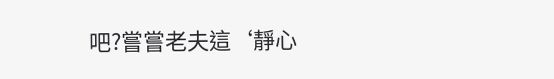吧?嘗嘗老夫這‘靜心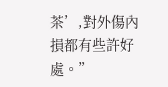茶’,對外傷內損都有些許好處。”